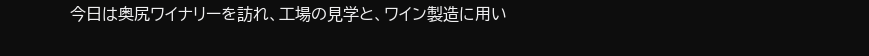今日は奥尻ワイナリーを訪れ、工場の見学と、ワイン製造に用い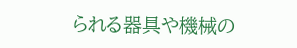られる器具や機械の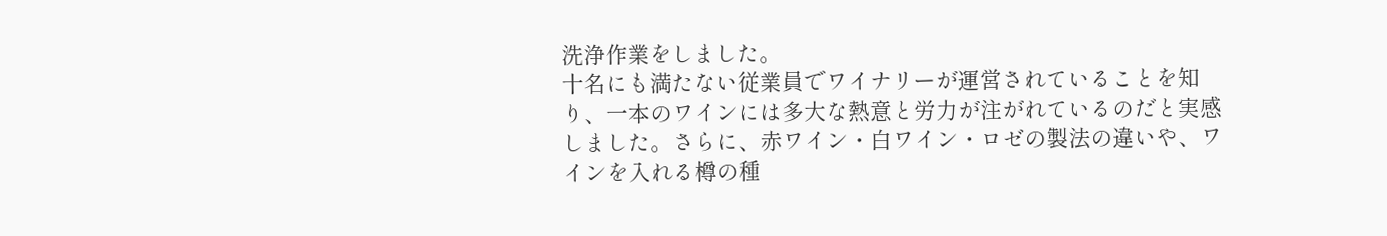洗浄作業をしました。
十名にも満たない従業員でワイナリーが運営されていることを知り、一本のワインには多大な熱意と労力が注がれているのだと実感しました。さらに、赤ワイン・白ワイン・ロゼの製法の違いや、ワインを入れる樽の種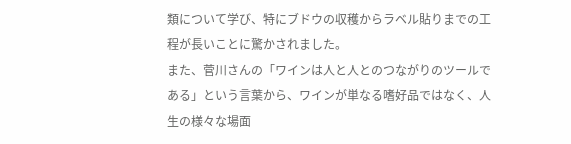類について学び、特にブドウの収穫からラベル貼りまでの工程が長いことに驚かされました。
また、菅川さんの「ワインは人と人とのつながりのツールである」という言葉から、ワインが単なる嗜好品ではなく、人生の様々な場面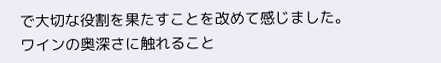で大切な役割を果たすことを改めて感じました。
ワインの奥深さに触れること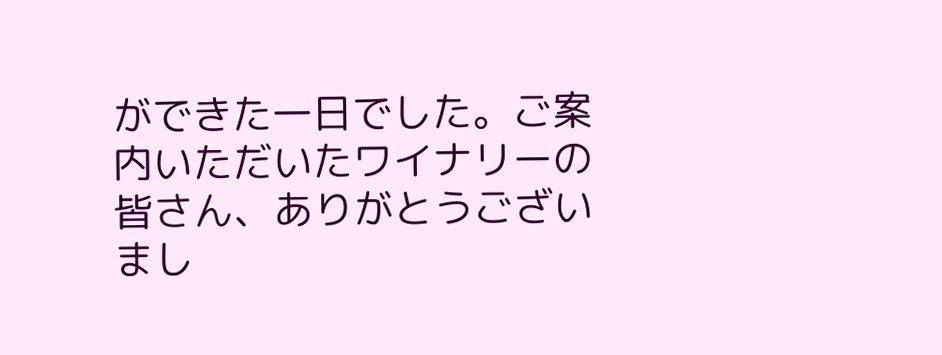ができた一日でした。ご案内いただいたワイナリーの皆さん、ありがとうございまし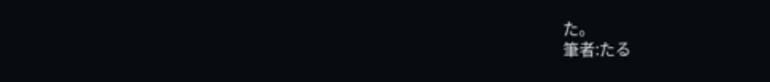た。
筆者:たる